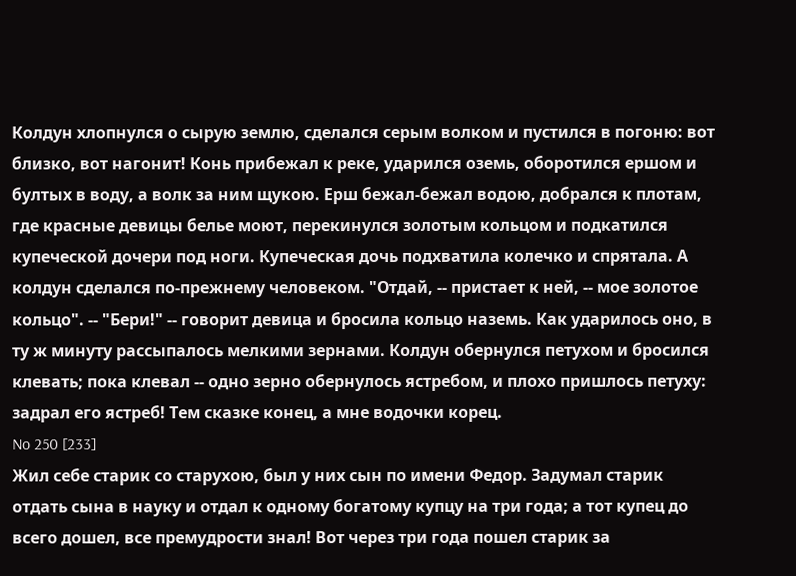Колдун хлопнулся о сырую землю, сделался серым волком и пустился в погоню: вот близко, вот нагонит! Конь прибежал к реке, ударился оземь, оборотился ершом и бултых в воду, а волк за ним щукою. Ерш бежал-бежал водою, добрался к плотам, где красные девицы белье моют, перекинулся золотым кольцом и подкатился купеческой дочери под ноги. Купеческая дочь подхватила колечко и спрятала. А колдун сделался по-прежнему человеком. "Отдай, -- пристает к ней, -- мое золотое кольцо". -- "Бери!" -- говорит девица и бросила кольцо наземь. Как ударилось оно, в ту ж минуту рассыпалось мелкими зернами. Колдун обернулся петухом и бросился клевать; пока клевал -- одно зерно обернулось ястребом, и плохо пришлось петуху: задрал его ястреб! Тем сказке конец, а мне водочки корец.
No 250 [233]
Жил себе старик со старухою, был у них сын по имени Федор. Задумал старик отдать сына в науку и отдал к одному богатому купцу на три года; а тот купец до всего дошел, все премудрости знал! Вот через три года пошел старик за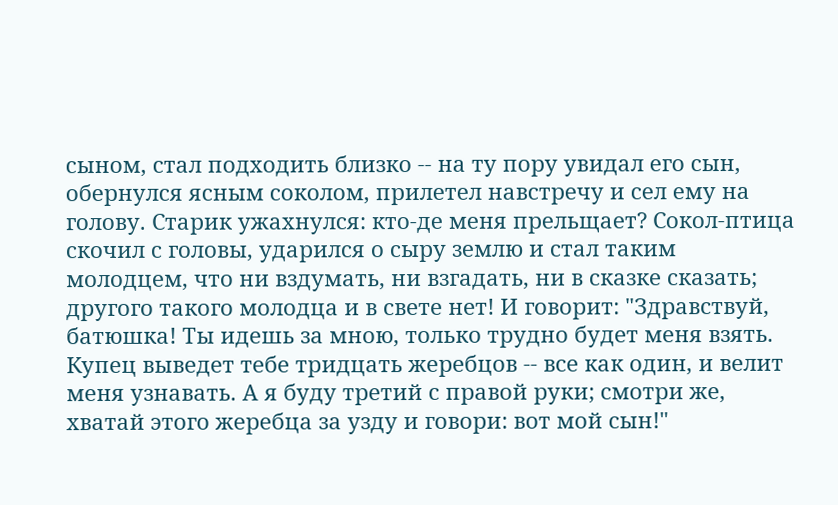сыном, стал подходить близко -- на ту пору увидал его сын, обернулся ясным соколом, прилетел навстречу и сел ему на голову. Старик ужахнулся: кто-де меня прельщает? Сокол-птица скочил с головы, ударился о сыру землю и стал таким молодцем, что ни вздумать, ни взгадать, ни в сказке сказать; другого такого молодца и в свете нет! И говорит: "Здравствуй, батюшка! Ты идешь за мною, только трудно будет меня взять. Купец выведет тебе тридцать жеребцов -- все как один, и велит меня узнавать. А я буду третий с правой руки; смотри же, хватай этого жеребца за узду и говори: вот мой сын!"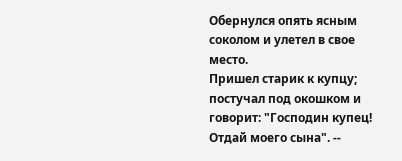Обернулся опять ясным соколом и улетел в свое место.
Пришел старик к купцу; постучал под окошком и говорит: "Господин купец! Отдай моего сына". --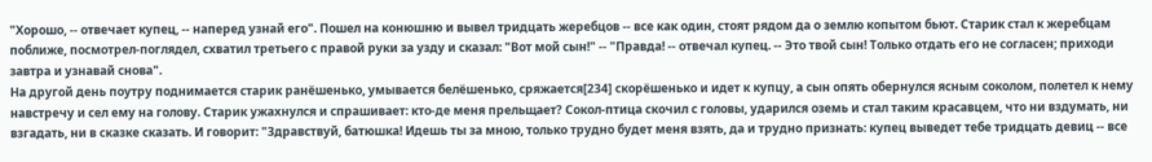"Хорошо, -- отвечает купец, -- наперед узнай его". Пошел на конюшню и вывел тридцать жеребцов -- все как один, стоят рядом да о землю копытом бьют. Старик стал к жеребцам поближе, посмотрел-поглядел, схватил третьего с правой руки за узду и сказал: "Вот мой сын!" -- "Правда! -- отвечал купец. -- Это твой сын! Только отдать его не согласен; приходи завтра и узнавай снова".
На другой день поутру поднимается старик ранёшенько, умывается белёшенько, сряжается[234] скорёшенько и идет к купцу, а сын опять обернулся ясным соколом, полетел к нему навстречу и сел ему на голову. Старик ужахнулся и спрашивает: кто-де меня прельщает? Сокол-птица скочил с головы, ударился оземь и стал таким красавцем, что ни вздумать, ни взгадать, ни в сказке сказать. И говорит: "Здравствуй, батюшка! Идешь ты за мною, только трудно будет меня взять, да и трудно признать: купец выведет тебе тридцать девиц -- все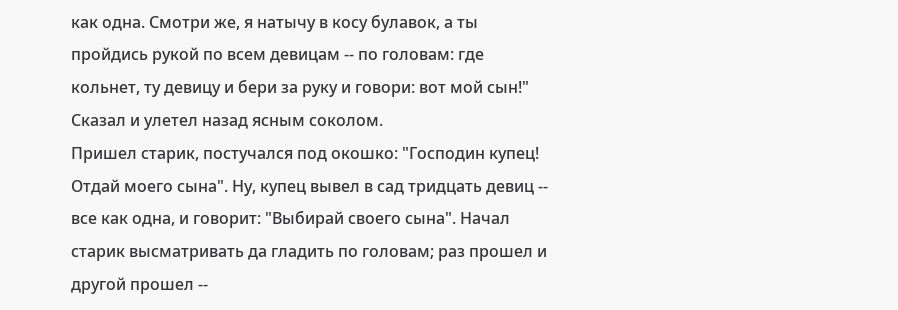как одна. Смотри же, я натычу в косу булавок, а ты пройдись рукой по всем девицам -- по головам: где кольнет, ту девицу и бери за руку и говори: вот мой сын!" Сказал и улетел назад ясным соколом.
Пришел старик, постучался под окошко: "Господин купец! Отдай моего сына". Ну, купец вывел в сад тридцать девиц -- все как одна, и говорит: "Выбирай своего сына". Начал старик высматривать да гладить по головам; раз прошел и другой прошел --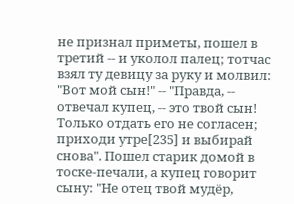не признал приметы, пошел в третий -- и уколол палец; тотчас взял ту девицу за руку и молвил: "Вот мой сын!" -- "Правда, -- отвечал купец, -- это твой сын! Только отдать его не согласен; приходи утре[235] и выбирай снова". Пошел старик домой в тоске-печали, а купец говорит сыну: "Не отец твой мудёр,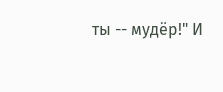ты -- мудёр!" И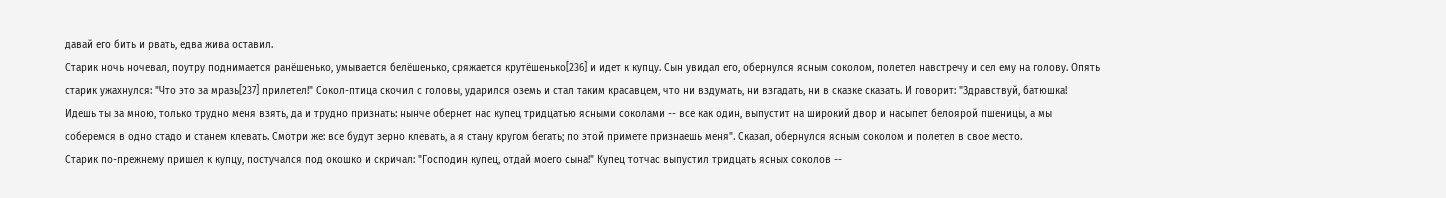давай его бить и рвать, едва жива оставил.
Старик ночь ночевал, поутру поднимается ранёшенько, умывается белёшенько, сряжается крутёшенько[236] и идет к купцу. Сын увидал его, обернулся ясным соколом, полетел навстречу и сел ему на голову. Опять старик ужахнулся: "Что это за мразь[237] прилетел!" Сокол-птица скочил с головы, ударился оземь и стал таким красавцем, что ни вздумать, ни взгадать, ни в сказке сказать. И говорит: "Здравствуй, батюшка! Идешь ты за мною, только трудно меня взять, да и трудно признать: нынче обернет нас купец тридцатью ясными соколами -- все как один, выпустит на широкий двор и насыпет белоярой пшеницы, а мы соберемся в одно стадо и станем клевать. Смотри же: все будут зерно клевать, а я стану кругом бегать; по этой примете признаешь меня". Сказал, обернулся ясным соколом и полетел в свое место.
Старик по-прежнему пришел к купцу, постучался под окошко и скричал: "Господин купец, отдай моего сына!" Купец тотчас выпустил тридцать ясных соколов --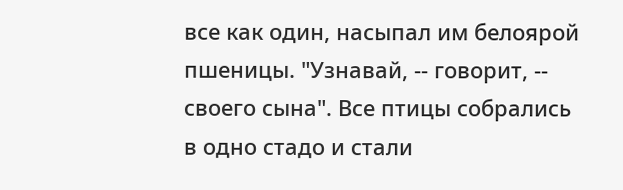все как один, насыпал им белоярой пшеницы. "Узнавай, -- говорит, -- своего сына". Все птицы собрались в одно стадо и стали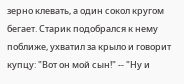зерно клевать, а один сокол кругом бегает. Старик подобрался к нему поближе, ухватил за крыло и говорит купцу: "Вот он мой сын!" -- "Ну и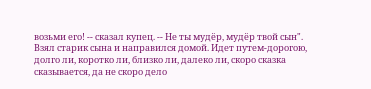возьми его! -- сказал купец. -- Не ты мудёр, мудёр твой сын".
Взял старик сына и направился домой. Идет путем-дорогою, долго ли, коротко ли, близко ли, далеко ли, скоро сказка сказывается, да не скоро дело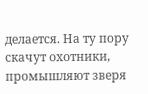делается. На ту пору скачут охотники, промышляют зверя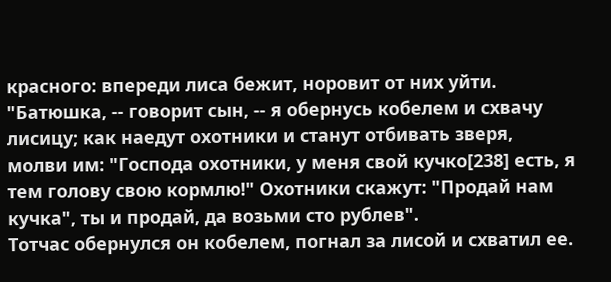красного: впереди лиса бежит, норовит от них уйти. "Батюшка, -- говорит сын, -- я обернусь кобелем и схвачу лисицу; как наедут охотники и станут отбивать зверя, молви им: "Господа охотники, у меня свой кучко[238] есть, я тем голову свою кормлю!" Охотники скажут: "Продай нам кучка", ты и продай, да возьми сто рублев".
Тотчас обернулся он кобелем, погнал за лисой и схватил ее.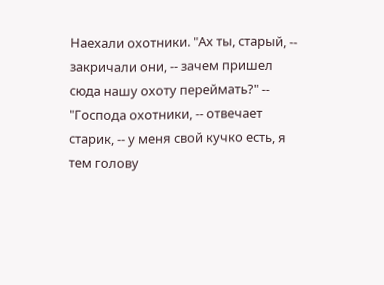Наехали охотники. "Ах ты, старый, -- закричали они, -- зачем пришел сюда нашу охоту переймать?" -- "Господа охотники, -- отвечает старик, -- у меня свой кучко есть, я тем голову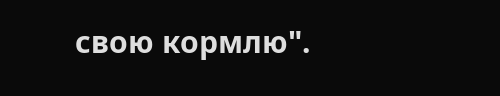свою кормлю".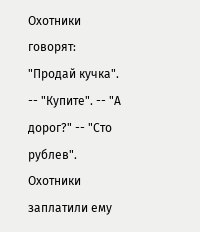Охотники говорят: "Продай кучка". -- "Купите". -- "А дорог?" -- "Сто рублев". Охотники заплатили ему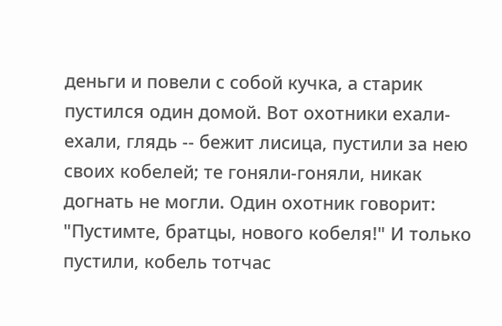деньги и повели с собой кучка, а старик пустился один домой. Вот охотники ехали-ехали, глядь -- бежит лисица, пустили за нею своих кобелей; те гоняли-гоняли, никак догнать не могли. Один охотник говорит: "Пустимте, братцы, нового кобеля!" И только пустили, кобель тотчас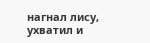нагнал лису, ухватил и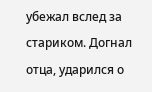убежал вслед за стариком. Догнал отца, ударился о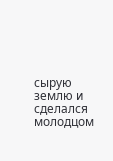сырую землю и сделался молодцом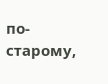по-старому,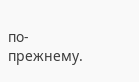по-прежнему.